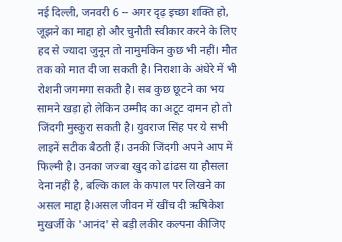नई दिल्ली, जनवरी 6 -- अगर दृढ़ इच्छा शक्ति हो, जूझने का माद्दा हो और चुनौती स्वीकार करने के लिए हद से ज्यादा जुनून तो नामुमकिन कुछ भी नहीं। मौत तक को मात दी जा सकती है। निराशा के अंधेरे में भी रोशनी जगमगा सकती है। सब कुछ छूटने का भय सामने खड़ा हो लेकिन उम्मीद का अटूट दामन हो तो जिंदगी मुस्कुरा सकती है। युवराज सिंह पर ये सभी लाइनें सटीक बैठती हैं। उनकी जिंदगी अपने आप में फिल्मी है। उनका जज्बा खुद को ढांढस या हौसला देना नहीं है, बल्कि काल के कपाल पर लिखने का असल माद्दा है।असल जीवन में खींच दी ऋषिकेश मुखर्जी के 'आनंद' से बड़ी लकीर कल्पना कीजिए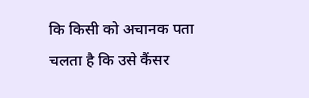कि किसी को अचानक पता चलता है कि उसे कैंसर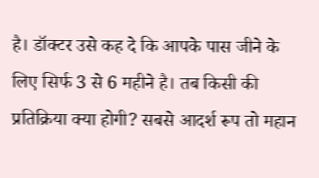है। डॉक्टर उसे कह दे कि आपके पास जीने के लिए सिर्फ 3 से 6 महीने है। तब किसी की प्रतिक्रिया क्या होगी? सबसे आदर्श रूप तो महान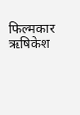फिल्मकार ऋषिकेश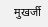मुखर्जी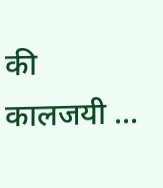की कालजयी ...